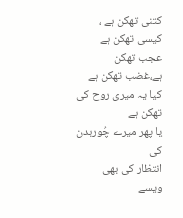کتنی تھکن ہے ، کیسی تھکن ہے
عجب تھکن ہے،غضب تھکن ہے
کیا یہ میری روح کی تھکن ہے
یا پھر میرے چُوربدن کی
انتظار کی بھی ویسے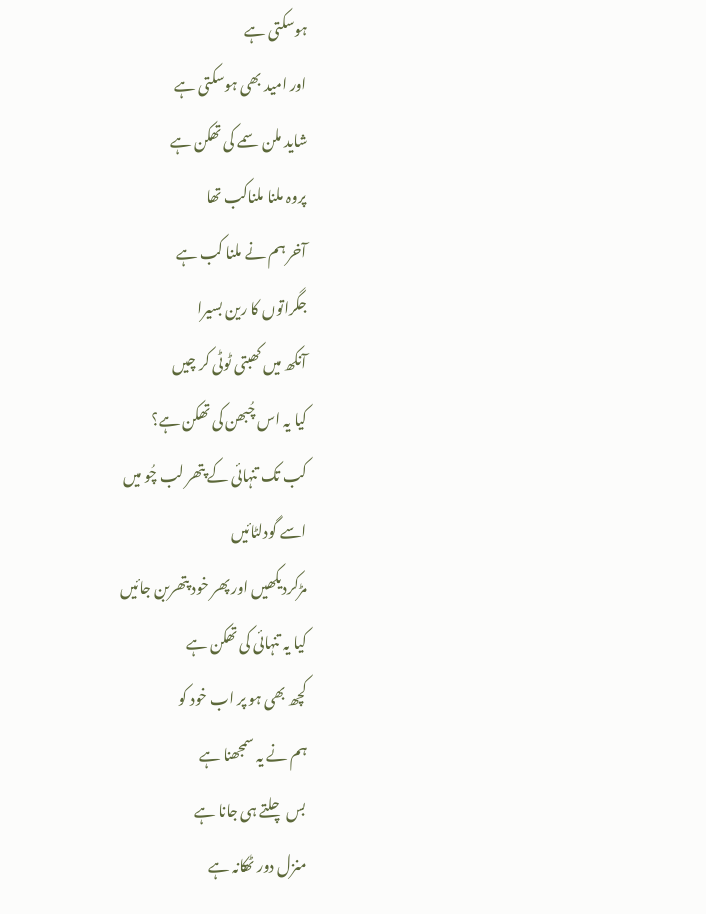ہوسکتی ہے
اور امید بھی ہوسکتی ہے
شاید ملن سمے کی تھکن ہے
پروہ ملنا ملناکب تھا
آخر ہم نے ملنا کب ہے
جگراتوں کا رین بسیرا
آنکھ میں کھبتی ٹوٹی کر چیں
کیا یہ اس چُبھن کی تھکن ہے؟
کب تک تنہائی کے پتھر لب چُو میں
اسے گودلٹائیں
مڑکردیکھیں اور پھر خود پتھربن جائیں
کیا یہ تنہائی کی تھکن ہے
کچھ بھی ہو پر اب خود کو
ہم نے یہ سمجھنا ہے
بس چلتے ہی جانا ہے
منزل دور ٹھکانہ ہے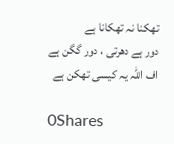تھکنا نہ تھکانا ہے
دور ہے دھرتی ، دور گگن ہے
اف اللہ یہ کیسی تھکن ہے

0Shares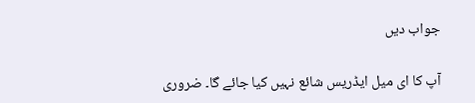جواب دیں

آپ کا ای میل ایڈریس شائع نہیں کیا جائے گا۔ ضروری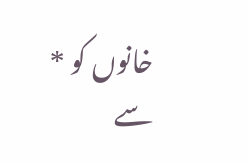خانوں کو * سے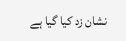نشان زد کیا گیا ہے